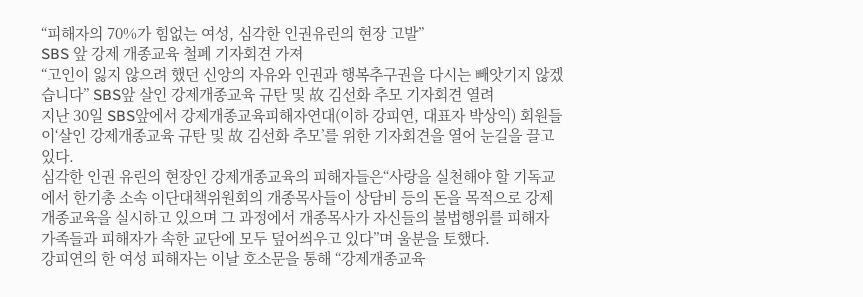“피해자의 70%가 힘없는 여성, 심각한 인권유린의 현장 고발”
SBS 앞 강제 개종교육 철폐 기자회견 가져
“고인이 잃지 않으려 했던 신앙의 자유와 인권과 행복추구권을 다시는 빼앗기지 않겠습니다” SBS앞 살인 강제개종교육 규탄 및 故 김선화 추모 기자회견 열려
지난 30일 SBS앞에서 강제개종교육피해자연대(이하 강피연, 대표자 박상익) 회원들이‘살인 강제개종교육 규탄 및 故 김선화 추모’를 위한 기자회견을 열어 눈길을 끌고 있다.
심각한 인권 유린의 현장인 강제개종교육의 피해자들은“사랑을 실천해야 할 기독교에서 한기총 소속 이단대책위원회의 개종목사들이 상담비 등의 돈을 목적으로 강제개종교육을 실시하고 있으며 그 과정에서 개종목사가 자신들의 불법행위를 피해자 가족들과 피해자가 속한 교단에 모두 덮어씌우고 있다”며 울분을 토했다.
강피연의 한 여성 피해자는 이날 호소문을 통해 “강제개종교육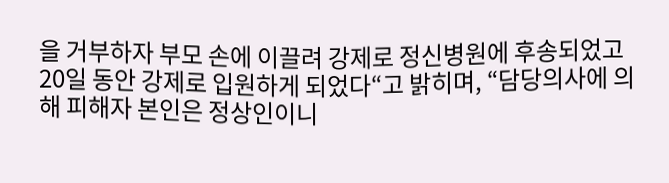을 거부하자 부모 손에 이끌려 강제로 정신병원에 후송되었고 20일 동안 강제로 입원하게 되었다“고 밝히며, “담당의사에 의해 피해자 본인은 정상인이니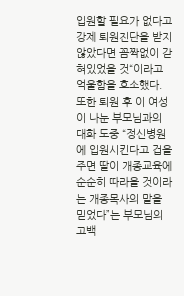입원할 필요가 없다고 강제 퇴원진단을 받지 않았다면 꼼짝없이 갇혀있었을 것“이라고 억울함을 호소했다.
또한 퇴원 후 이 여성이 나눈 부모님과의 대화 도중 “정신병원에 입원시킨다고 겁을 주면 딸이 개종교육에 순순히 따라올 것이라는 개종목사의 말을 믿었다”는 부모님의 고백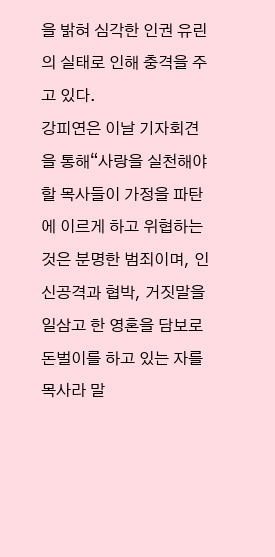을 밝혀 심각한 인권 유린의 실태로 인해 충격을 주고 있다.
강피연은 이날 기자회견을 통해“사랑을 실천해야 할 목사들이 가정을 파탄에 이르게 하고 위협하는 것은 분명한 범죄이며, 인신공격과 협박, 거짓말을 일삼고 한 영혼을 담보로 돈벌이를 하고 있는 자를 목사라 말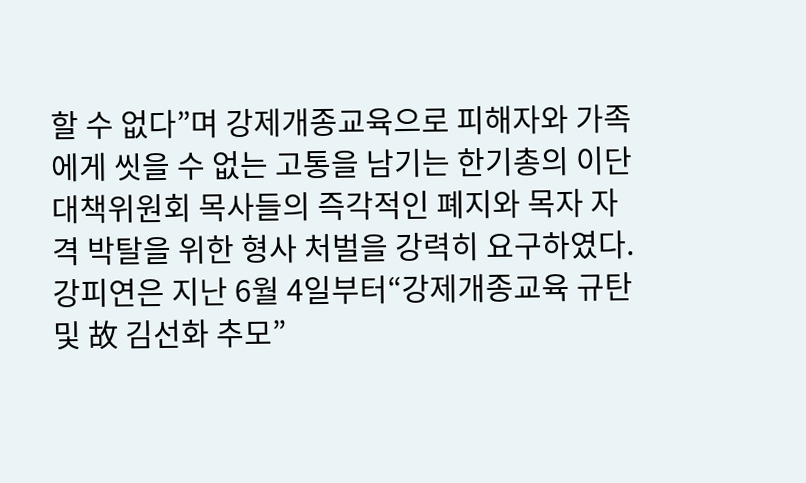할 수 없다”며 강제개종교육으로 피해자와 가족에게 씻을 수 없는 고통을 남기는 한기총의 이단대책위원회 목사들의 즉각적인 폐지와 목자 자격 박탈을 위한 형사 처벌을 강력히 요구하였다.
강피연은 지난 6월 4일부터“강제개종교육 규탄 및 故 김선화 추모”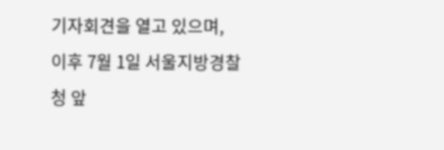기자회견을 열고 있으며, 이후 7월 1일 서울지방경찰청 앞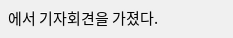에서 기자회견을 가졌다.